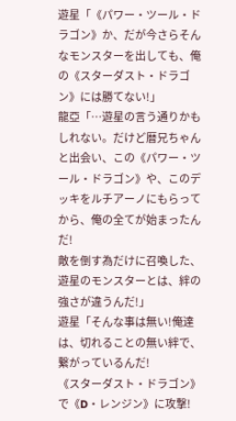遊星「《パワー・ツール・ドラゴン》か、だが今さらそんなモンスターを出しても、俺の《スターダスト・ドラゴン》には勝てない!」
龍亞「…遊星の言う通りかもしれない。だけど暦兄ちゃんと出会い、この《パワー・ツール・ドラゴン》や、このデッキをルチアーノにもらってから、俺の全てが始まったんだ!
敵を倒す為だけに召喚した、遊星のモンスターとは、絆の強さが違うんだ!」
遊星「そんな事は無い!俺達は、切れることの無い絆で、繋がっているんだ!
《スターダスト・ドラゴン》で《D・レンジン》に攻撃!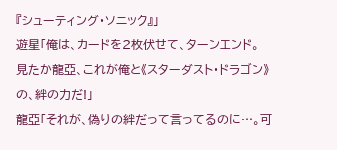『シューティング・ソニック』」
遊星「俺は、カードを2枚伏せて、ターンエンド。
見たか龍亞、これが俺と《スターダスト・ドラゴン》の、絆の力だ!」
龍亞「それが、偽りの絆だって言ってるのに…。可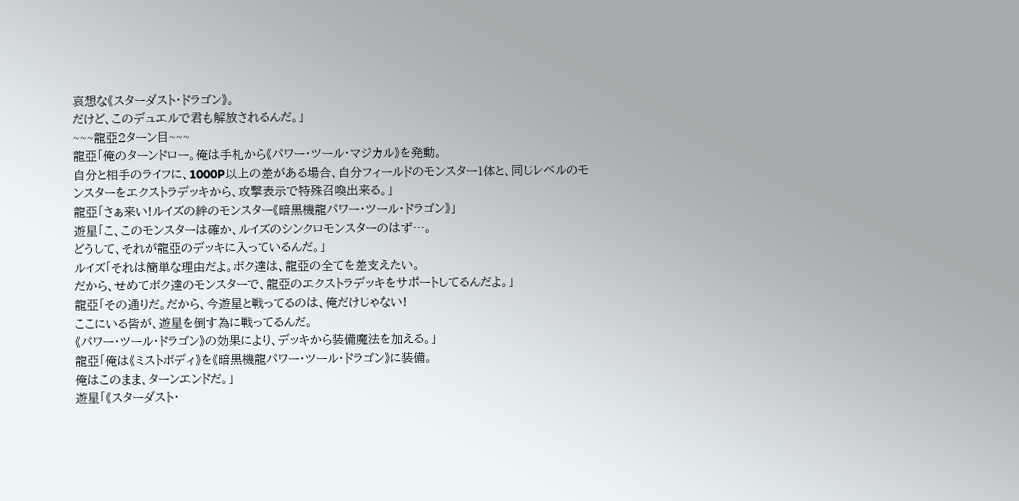哀想な《スターダスト・ドラゴン》。
だけど、このデュエルで君も解放されるんだ。」
~~~龍亞2ターン目~~~
龍亞「俺のターンドロー。俺は手札から《パワー・ツール・マジカル》を発動。
自分と相手のライフに、1000P以上の差がある場合、自分フィールドのモンスター1体と、同じレベルのモンスターをエクストラデッキから、攻撃表示で特殊召喚出来る。」
龍亞「さぁ来い!ルイズの絆のモンスター《暗黒機龍パワー・ツール・ドラゴン》」
遊星「こ、このモンスターは確か、ルイズのシンクロモンスターのはず…。
どうして、それが龍亞のデッキに入っているんだ。」
ルイズ「それは簡単な理由だよ。ボク達は、龍亞の全てを差支えたい。
だから、せめてボク達のモンスターで、龍亞のエクストラデッキをサポートしてるんだよ。」
龍亞「その通りだ。だから、今遊星と戦ってるのは、俺だけじゃない!
ここにいる皆が、遊星を倒す為に戦ってるんだ。
《パワー・ツール・ドラゴン》の効果により、デッキから装備魔法を加える。」
龍亞「俺は《ミストボディ》を《暗黒機龍パワー・ツール・ドラゴン》に装備。
俺はこのまま、ターンエンドだ。」
遊星「《スターダスト・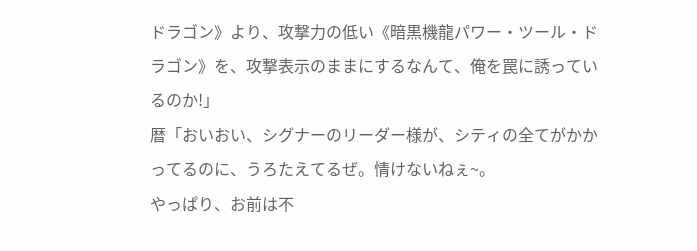ドラゴン》より、攻撃力の低い《暗黒機龍パワー・ツール・ドラゴン》を、攻撃表示のままにするなんて、俺を罠に誘っているのか!」
暦「おいおい、シグナーのリーダー様が、シティの全てがかかってるのに、うろたえてるぜ。情けないねぇ~。
やっぱり、お前は不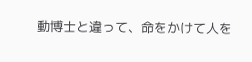動博士と違って、命をかけて人を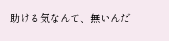助ける気なんて、無いんだ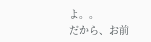よ。。
だから、お前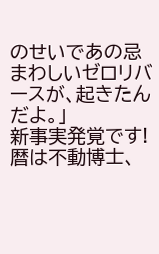のせいであの忌まわしいゼロリバースが、起きたんだよ。」
新事実発覚です!
暦は不動博士、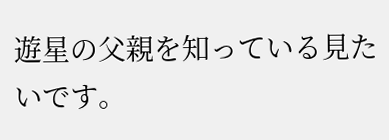遊星の父親を知っている見たいです。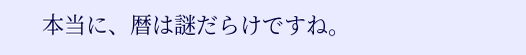本当に、暦は謎だらけですね。